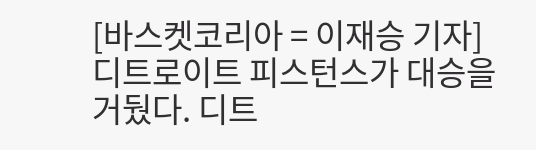[바스켓코리아 = 이재승 기자] 디트로이트 피스턴스가 대승을 거뒀다. 디트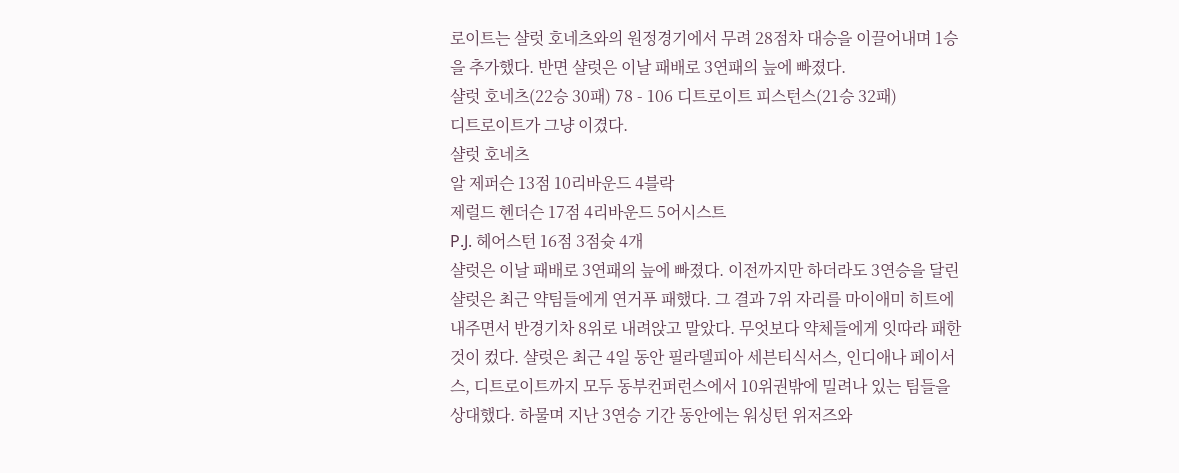로이트는 샬럿 호네츠와의 원정경기에서 무려 28점차 대승을 이끌어내며 1승을 추가했다. 반면 샬럿은 이날 패배로 3연패의 늪에 빠졌다.
샬럿 호네츠(22승 30패) 78 - 106 디트로이트 피스턴스(21승 32패)
디트로이트가 그냥 이겼다.
샬럿 호네츠
알 제퍼슨 13점 10리바운드 4블락
제럴드 헨더슨 17점 4리바운드 5어시스트
P.J. 헤어스턴 16점 3점슛 4개
샬럿은 이날 패배로 3연패의 늪에 빠졌다. 이전까지만 하더라도 3연승을 달린 샬럿은 최근 약팀들에게 연거푸 패했다. 그 결과 7위 자리를 마이애미 히트에 내주면서 반경기차 8위로 내려앉고 말았다. 무엇보다 약체들에게 잇따라 패한 것이 컸다. 샬럿은 최근 4일 동안 필라델피아 세븐티식서스, 인디애나 페이서스, 디트로이트까지 모두 동부컨퍼런스에서 10위권밖에 밀려나 있는 팀들을 상대했다. 하물며 지난 3연승 기간 동안에는 워싱턴 위저즈와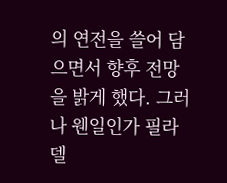의 연전을 쓸어 담으면서 향후 전망을 밝게 했다. 그러나 웬일인가 필라델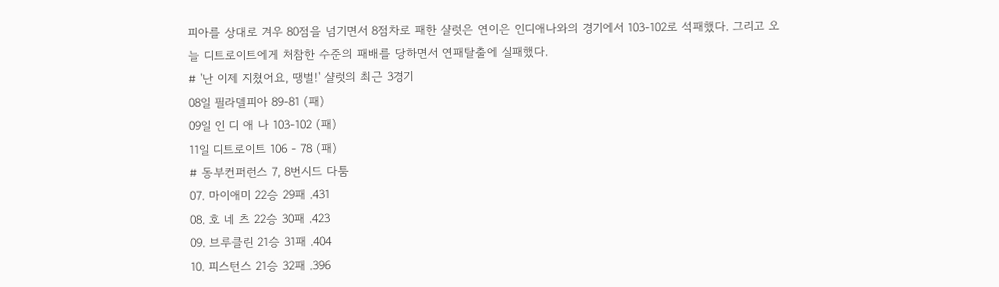피아를 상대로 겨우 80점을 넘기면서 8점차로 패한 샬럿은 연이은 인디애나와의 경기에서 103-102로 석패했다. 그리고 오늘 디트로이트에게 처참한 수준의 패배를 당하면서 연패탈출에 실패했다.
# '난 이제 지쳤어요, 땡벌!' 샬럿의 최근 3경기
08일 필라델피아 89-81 (패)
09일 인 디 애 나 103-102 (패)
11일 디트로이트 106 - 78 (패)
# 동부컨퍼런스 7, 8번시드 다툼
07. 마이애미 22승 29패 .431
08. 호 네 츠 22승 30패 .423
09. 브루클린 21승 31패 .404
10. 피스턴스 21승 32패 .396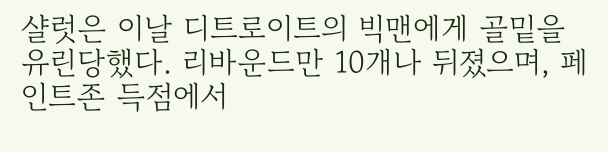샬럿은 이날 디트로이트의 빅맨에게 골밑을 유린당했다. 리바운드만 10개나 뒤졌으며, 페인트존 득점에서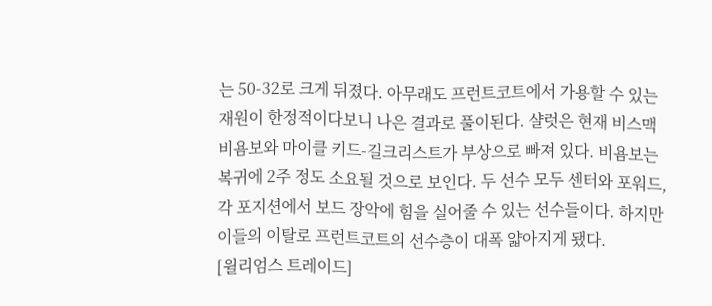는 50-32로 크게 뒤졌다. 아무래도 프런트코트에서 가용할 수 있는 재원이 한정적이다보니 나은 결과로 풀이된다. 샬럿은 현재 비스맥 비욤보와 마이클 키드-길크리스트가 부상으로 빠져 있다. 비욤보는 복귀에 2주 정도 소요될 것으로 보인다. 두 선수 모두 센터와 포워드, 각 포지션에서 보드 장악에 힘을 실어줄 수 있는 선수들이다. 하지만 이들의 이탈로 프런트코트의 선수층이 대폭 얇아지게 됐다.
[윌리엄스 트레이드]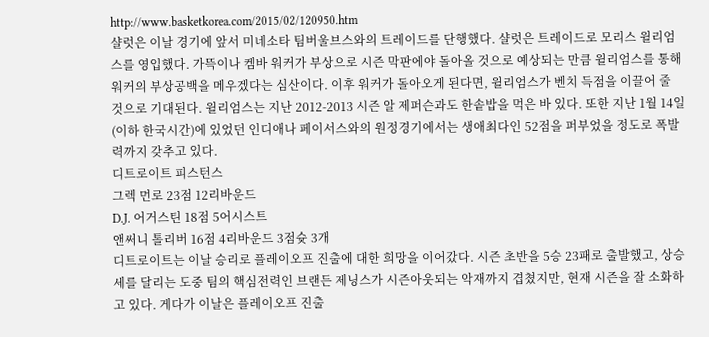http://www.basketkorea.com/2015/02/120950.htm
샬럿은 이날 경기에 앞서 미네소타 팀버울브스와의 트레이드를 단행했다. 샬럿은 트레이드로 모리스 윌리엄스를 영입했다. 가뜩이나 켐바 워커가 부상으로 시즌 막판에야 돌아올 것으로 예상되는 만큼 윌리엄스를 통해 워커의 부상공백을 메우겠다는 심산이다. 이후 워커가 돌아오게 된다면, 윌리엄스가 벤치 득점을 이끌어 줄 것으로 기대된다. 윌리엄스는 지난 2012-2013 시즌 알 제퍼슨과도 한솥밥을 먹은 바 있다. 또한 지난 1월 14일(이하 한국시간)에 있었던 인디애나 페이서스와의 원정경기에서는 생애최다인 52점을 퍼부었을 정도로 폭발력까지 갖추고 있다.
디트로이트 피스턴스
그렉 먼로 23점 12리바운드
D.J. 어거스틴 18점 5어시스트
앤써니 톨리버 16점 4리바운드 3점슛 3개
디트로이트는 이날 승리로 플레이오프 진출에 대한 희망을 이어갔다. 시즌 초반을 5승 23패로 출발했고, 상승세를 달리는 도중 팀의 핵심전력인 브랜든 제닝스가 시즌아웃되는 악재까지 겹쳤지만, 현재 시즌을 잘 소화하고 있다. 게다가 이날은 플레이오프 진출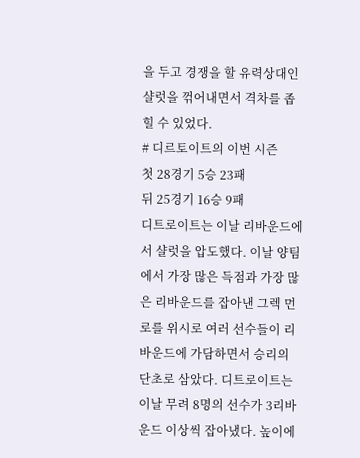을 두고 경쟁을 할 유력상대인 샬럿을 꺾어내면서 격차를 좁힐 수 있었다.
# 디르토이트의 이번 시즌
첫 28경기 5승 23패
뒤 25경기 16승 9패
디트로이트는 이날 리바운드에서 샬럿을 압도했다. 이날 양팀에서 가장 많은 득점과 가장 많은 리바운드를 잡아낸 그렉 먼로를 위시로 여러 선수들이 리바운드에 가담하면서 승리의 단초로 삼았다. 디트로이트는 이날 무려 8명의 선수가 3리바운드 이상씩 잡아냈다. 높이에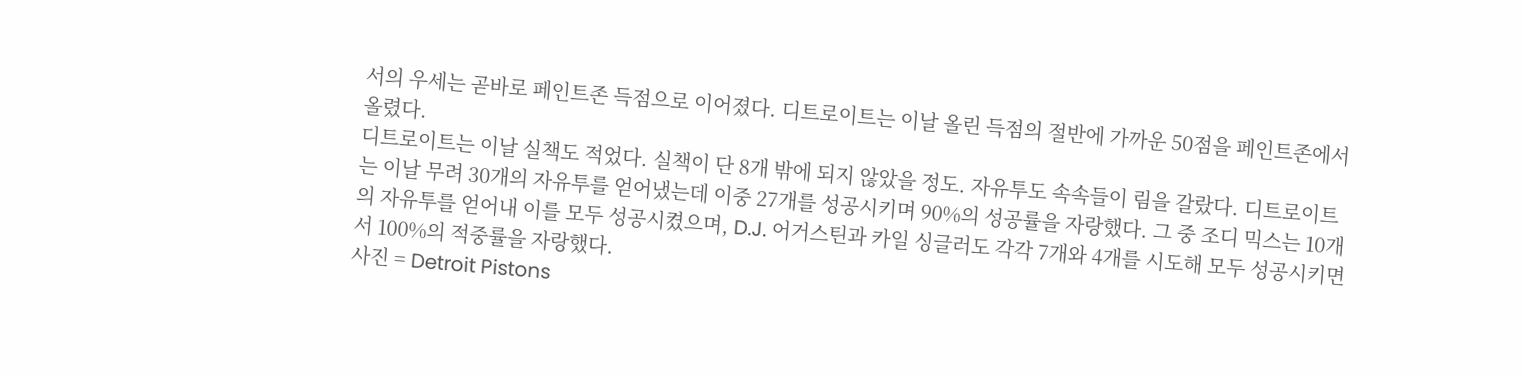서의 우세는 곧바로 페인트존 득점으로 이어졌다. 디트로이트는 이날 올린 득점의 절반에 가까운 50점을 페인트존에서 올렸다.
디트로이트는 이날 실책도 적었다. 실책이 단 8개 밖에 되지 않았을 정도. 자유투도 속속들이 림을 갈랐다. 디트로이트는 이날 무려 30개의 자유투를 얻어냈는데 이중 27개를 성공시키며 90%의 성공률을 자랑했다. 그 중 조디 믹스는 10개의 자유투를 얻어내 이를 모두 성공시켰으며, D.J. 어거스틴과 카일 싱글러도 각각 7개와 4개를 시도해 모두 성공시키면서 100%의 적중률을 자랑했다.
사진 = Detroit Pistons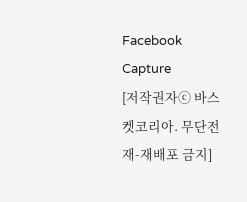Facebook Capture
[저작권자ⓒ 바스켓코리아. 무단전재-재배포 금지]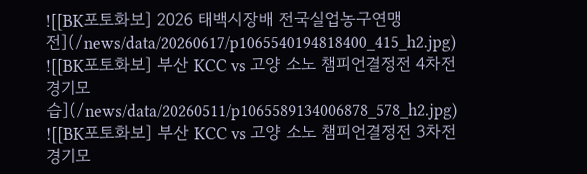![[BK포토화보] 2026 태백시장배 전국실업농구연맹전](/news/data/20260617/p1065540194818400_415_h2.jpg)
![[BK포토화보] 부산 KCC vs 고양 소노 챔피언결정전 4차전 경기모습](/news/data/20260511/p1065589134006878_578_h2.jpg)
![[BK포토화보] 부산 KCC vs 고양 소노 챔피언결정전 3차전 경기모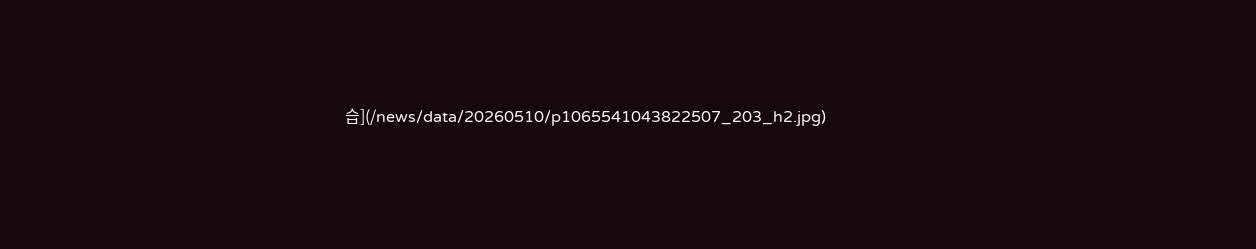습](/news/data/20260510/p1065541043822507_203_h2.jpg)